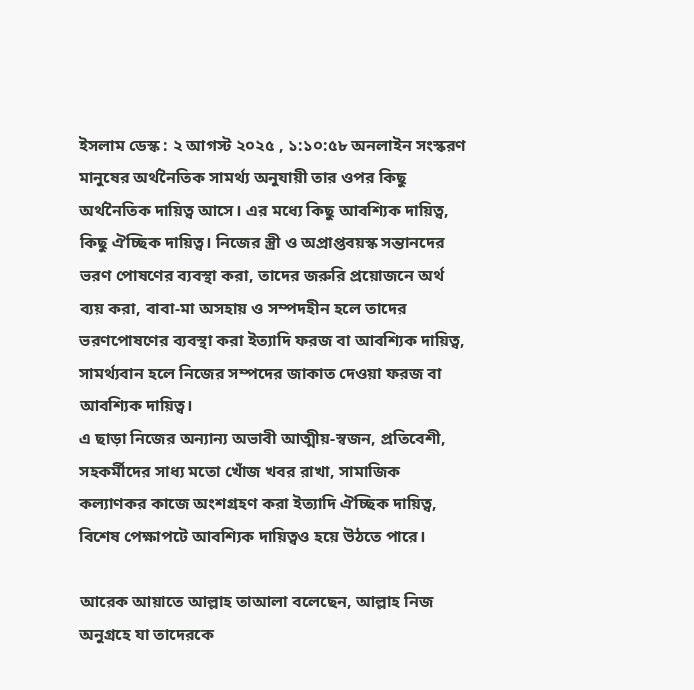ইসলাম ডেস্ক : ২ আগস্ট ২০২৫ , ১:১০:৫৮ অনলাইন সংস্করণ
মানুষের অর্থনৈতিক সামর্থ্য অনুযায়ী তার ওপর কিছু অর্থনৈতিক দায়িত্ব আসে। এর মধ্যে কিছু আবশ্যিক দায়িত্ব, কিছু ঐচ্ছিক দায়িত্ব। নিজের স্ত্রী ও অপ্রাপ্তবয়স্ক সন্তানদের ভরণ পোষণের ব্যবস্থা করা, তাদের জরুরি প্রয়োজনে অর্থ ব্যয় করা, বাবা-মা অসহায় ও সম্পদহীন হলে তাদের ভরণপোষণের ব্যবস্থা করা ইত্যাদি ফরজ বা আবশ্যিক দায়িত্ব, সামর্থ্যবান হলে নিজের সম্পদের জাকাত দেওয়া ফরজ বা আবশ্যিক দায়িত্ব।
এ ছাড়া নিজের অন্যান্য অভাবী আত্মীয়-স্বজন, প্রতিবেশী, সহকর্মীদের সাধ্য মতো খোঁজ খবর রাখা, সামাজিক কল্যাণকর কাজে অংশগ্রহণ করা ইত্যাদি ঐচ্ছিক দায়িত্ব, বিশেষ পেক্ষাপটে আবশ্যিক দায়িত্বও হয়ে উঠতে পারে।

আরেক আয়াতে আল্লাহ তাআলা বলেছেন, আল্লাহ নিজ অনুগ্রহে যা তাদেরকে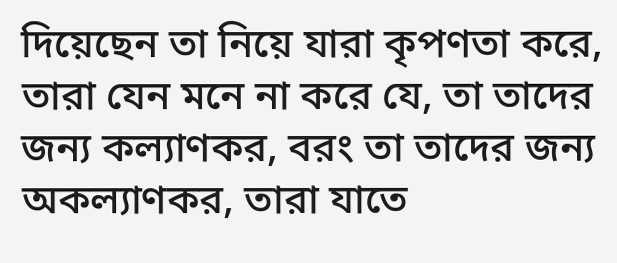দিয়েছেন তা নিয়ে যারা কৃপণতা করে, তারা যেন মনে না করে যে, তা তাদের জন্য কল্যাণকর, বরং তা তাদের জন্য অকল্যাণকর, তারা যাতে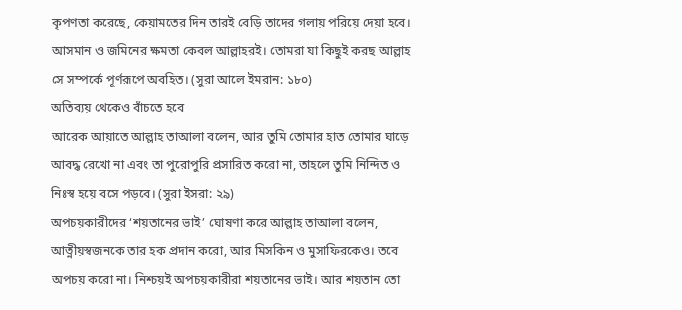কৃপণতা করেছে, কেয়ামতের দিন তারই বেড়ি তাদের গলায় পরিয়ে দেয়া হবে। আসমান ও জমিনের ক্ষমতা কেবল আল্লাহরই। তোমরা যা কিছুই করছ আল্লাহ সে সম্পর্কে পূর্ণরূপে অবহিত। (সুরা আলে ইমরান: ১৮০)
অতিব্যয় থেকেও বাঁচতে হবে
আরেক আয়াতে আল্লাহ তাআলা বলেন, আর তুমি তোমার হাত তোমার ঘাড়ে আবদ্ধ রেখো না এবং তা পুরোপুরি প্রসারিত করো না, তাহলে তুমি নিন্দিত ও নিঃস্ব হয়ে বসে পড়বে। (সুরা ইসরা: ২৯)
অপচয়কারীদের ‘শয়তানের ভাই’ ঘোষণা করে আল্লাহ তাআলা বলেন, আত্নীয়স্বজনকে তার হক প্রদান করো, আর মিসকিন ও মুসাফিরকেও। তবে অপচয় করো না। নিশ্চয়ই অপচয়কারীরা শয়তানের ভাই। আর শয়তান তো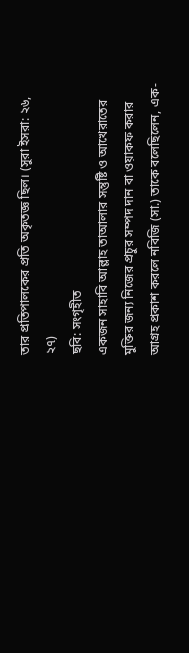তার প্রতিপালকের প্রতি অকৃতজ্ঞ ছিল। (সুরা ইসরা: ২৬, ২৭)
ছবি: সংগৃহীত
একজন সাহাবি আল্লাহ তাআলার সন্তুষ্টি ও আখেরাতের মুক্তির জন্য নিজের প্রচুর সম্পদ দান বা ওয়াকফ করার আগ্রহ প্রকাশ করলে নবিজি (সা.) তাকে বলেছিলেন, এক-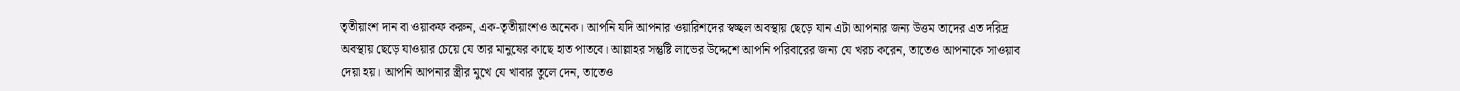তৃতীয়াংশ দান বা ওয়াকফ করুন, এক-তৃতীয়াংশও অনেক। আপনি যদি আপনার ওয়ারিশদের স্বচ্ছল অবস্থায় ছেড়ে যান এটা আপনার জন্য উত্তম তাদের এত দরিদ্র অবস্থায় ছেড়ে যাওয়ার চেয়ে যে তার মানুষের কাছে হাত পাতবে। আল্লাহর সন্তুষ্টি লাভের উদ্দেশে আপনি পরিবারের জন্য যে খরচ করেন, তাতেও আপনাকে সাওয়াব দেয়া হয়। আপনি আপনার স্ত্রীর মুখে যে খাবার তুলে দেন, তাতেও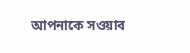আপনাকে সওয়াব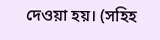দেওয়া হয়। (সহিহ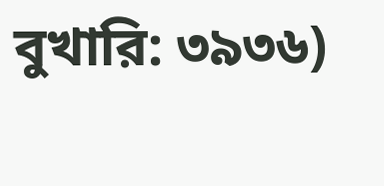বুখারি: ৩৯৩৬)